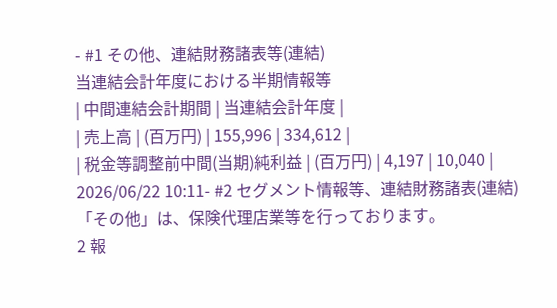- #1 その他、連結財務諸表等(連結)
当連結会計年度における半期情報等
| 中間連結会計期間 | 当連結会計年度 |
| 売上高 | (百万円) | 155,996 | 334,612 |
| 税金等調整前中間(当期)純利益 | (百万円) | 4,197 | 10,040 |
2026/06/22 10:11- #2 セグメント情報等、連結財務諸表(連結)
「その他」は、保険代理店業等を行っております。
2 報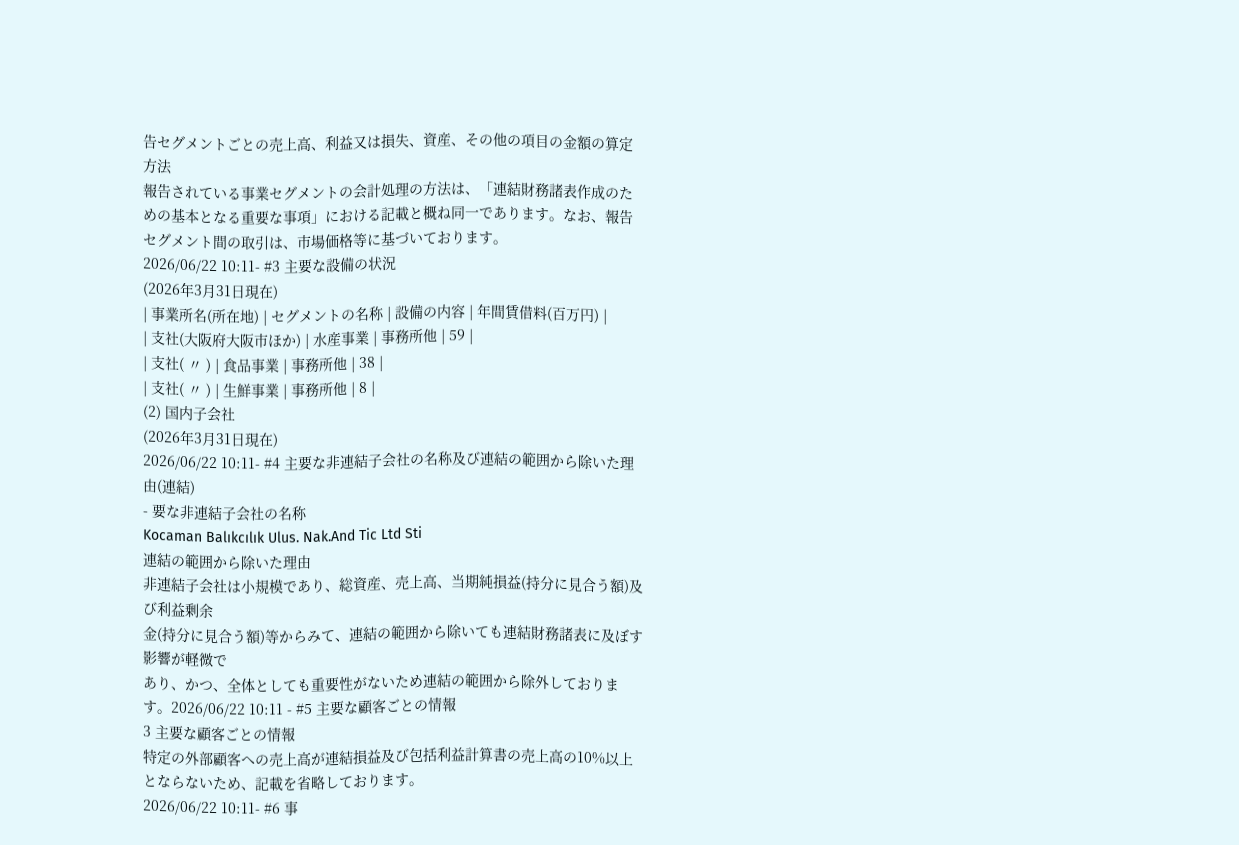告セグメントごとの売上高、利益又は損失、資産、その他の項目の金額の算定方法
報告されている事業セグメントの会計処理の方法は、「連結財務諸表作成のための基本となる重要な事項」における記載と概ね同一であります。なお、報告セグメント間の取引は、市場価格等に基づいております。
2026/06/22 10:11- #3 主要な設備の状況
(2026年3月31日現在)
| 事業所名(所在地) | セグメントの名称 | 設備の内容 | 年間賃借料(百万円) |
| 支社(大阪府大阪市ほか) | 水産事業 | 事務所他 | 59 |
| 支社( 〃 ) | 食品事業 | 事務所他 | 38 |
| 支社( 〃 ) | 生鮮事業 | 事務所他 | 8 |
(2) 国内子会社
(2026年3月31日現在)
2026/06/22 10:11- #4 主要な非連結子会社の名称及び連結の範囲から除いた理由(連結)
- 要な非連結子会社の名称
Kocaman Balıkcılık Ulus. Nak.And Tic Ltd Sti
連結の範囲から除いた理由
非連結子会社は小規模であり、総資産、売上高、当期純損益(持分に見合う額)及び利益剰余
金(持分に見合う額)等からみて、連結の範囲から除いても連結財務諸表に及ぼす影響が軽微で
あり、かつ、全体としても重要性がないため連結の範囲から除外しております。2026/06/22 10:11 - #5 主要な顧客ごとの情報
3 主要な顧客ごとの情報
特定の外部顧客への売上高が連結損益及び包括利益計算書の売上高の10%以上とならないため、記載を省略しております。
2026/06/22 10:11- #6 事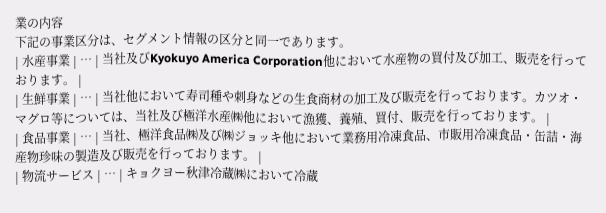業の内容
下記の事業区分は、セグメント情報の区分と同一であります。
| 水産事業 | … | 当社及びKyokuyo America Corporation他において水産物の買付及び加工、販売を行っております。 |
| 生鮮事業 | … | 当社他において寿司種や刺身などの生食商材の加工及び販売を行っております。カツオ・マグロ等については、当社及び極洋水産㈱他において漁獲、養殖、買付、販売を行っております。 |
| 食品事業 | … | 当社、極洋食品㈱及び㈱ジョッキ他において業務用冷凍食品、市販用冷凍食品・缶詰・海産物珍味の製造及び販売を行っております。 |
| 物流サービス | … | キョクヨー秋津冷蔵㈱において冷蔵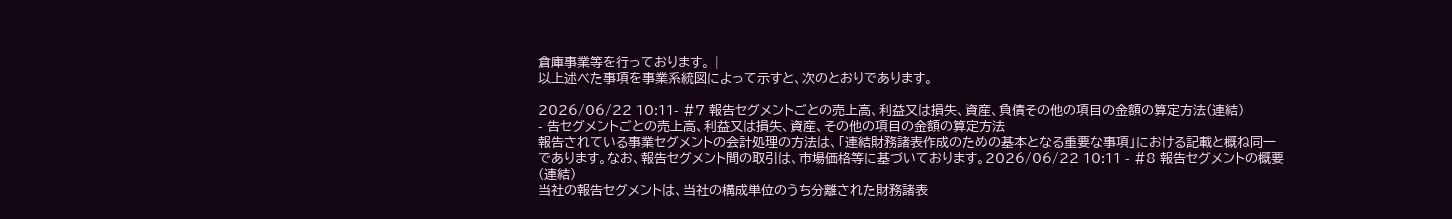倉庫事業等を行っております。 |
以上述べた事項を事業系統図によって示すと、次のとおりであります。

2026/06/22 10:11- #7 報告セグメントごとの売上高、利益又は損失、資産、負債その他の項目の金額の算定方法(連結)
- 告セグメントごとの売上高、利益又は損失、資産、その他の項目の金額の算定方法
報告されている事業セグメントの会計処理の方法は、「連結財務諸表作成のための基本となる重要な事項」における記載と概ね同一であります。なお、報告セグメント間の取引は、市場価格等に基づいております。2026/06/22 10:11 - #8 報告セグメントの概要(連結)
当社の報告セグメントは、当社の構成単位のうち分離された財務諸表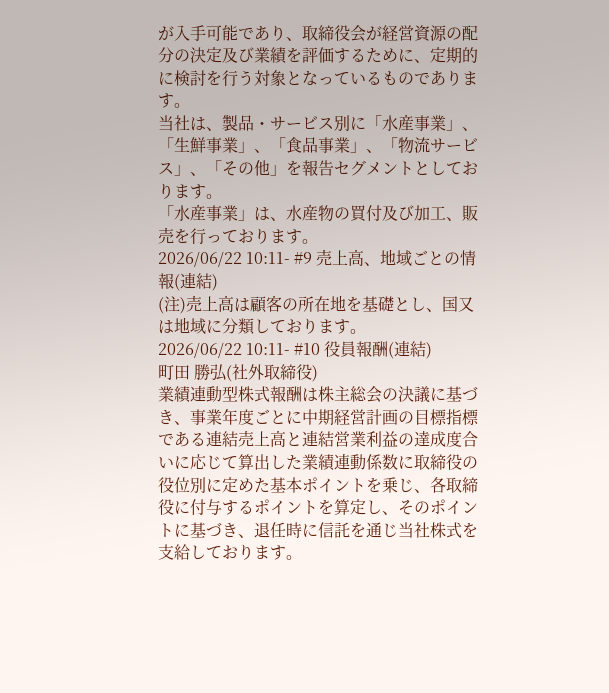が入手可能であり、取締役会が経営資源の配分の決定及び業績を評価するために、定期的に検討を行う対象となっているものであります。
当社は、製品・サービス別に「水産事業」、「生鮮事業」、「食品事業」、「物流サービス」、「その他」を報告セグメントとしております。
「水産事業」は、水産物の買付及び加工、販売を行っております。
2026/06/22 10:11- #9 売上高、地域ごとの情報(連結)
(注)売上高は顧客の所在地を基礎とし、国又は地域に分類しております。
2026/06/22 10:11- #10 役員報酬(連結)
町田 勝弘(社外取締役)
業績連動型株式報酬は株主総会の決議に基づき、事業年度ごとに中期経営計画の目標指標である連結売上高と連結営業利益の達成度合いに応じて算出した業績連動係数に取締役の役位別に定めた基本ポイントを乗じ、各取締役に付与するポイントを算定し、そのポイントに基づき、退任時に信託を通じ当社株式を支給しております。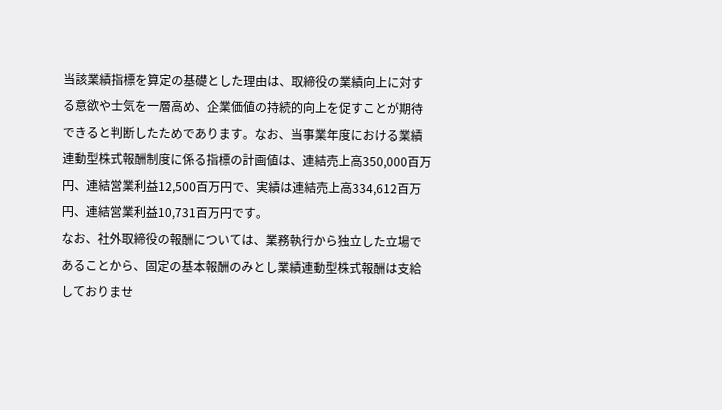当該業績指標を算定の基礎とした理由は、取締役の業績向上に対する意欲や士気を一層高め、企業価値の持続的向上を促すことが期待できると判断したためであります。なお、当事業年度における業績連動型株式報酬制度に係る指標の計画値は、連結売上高350,000百万円、連結営業利益12,500百万円で、実績は連結売上高334,612百万円、連結営業利益10,731百万円です。
なお、社外取締役の報酬については、業務執行から独立した立場であることから、固定の基本報酬のみとし業績連動型株式報酬は支給しておりませ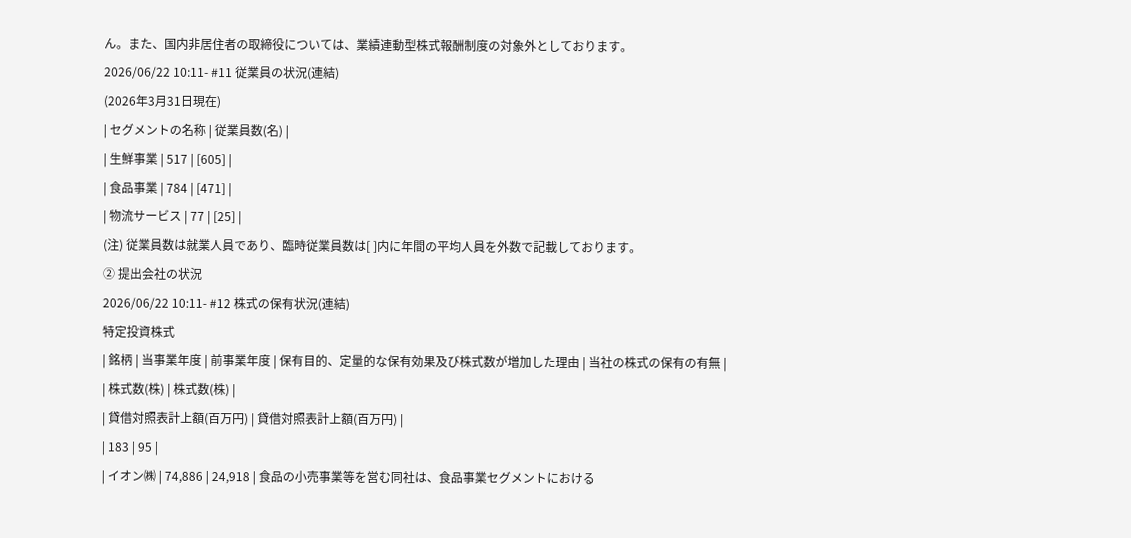ん。また、国内非居住者の取締役については、業績連動型株式報酬制度の対象外としております。
2026/06/22 10:11- #11 従業員の状況(連結)
(2026年3月31日現在)
| セグメントの名称 | 従業員数(名) |
| 生鮮事業 | 517 | [605] |
| 食品事業 | 784 | [471] |
| 物流サービス | 77 | [25] |
(注) 従業員数は就業人員であり、臨時従業員数は[ ]内に年間の平均人員を外数で記載しております。
② 提出会社の状況
2026/06/22 10:11- #12 株式の保有状況(連結)
特定投資株式
| 銘柄 | 当事業年度 | 前事業年度 | 保有目的、定量的な保有効果及び株式数が増加した理由 | 当社の株式の保有の有無 |
| 株式数(株) | 株式数(株) |
| 貸借対照表計上額(百万円) | 貸借対照表計上額(百万円) |
| 183 | 95 |
| イオン㈱ | 74,886 | 24,918 | 食品の小売事業等を営む同社は、食品事業セグメントにおける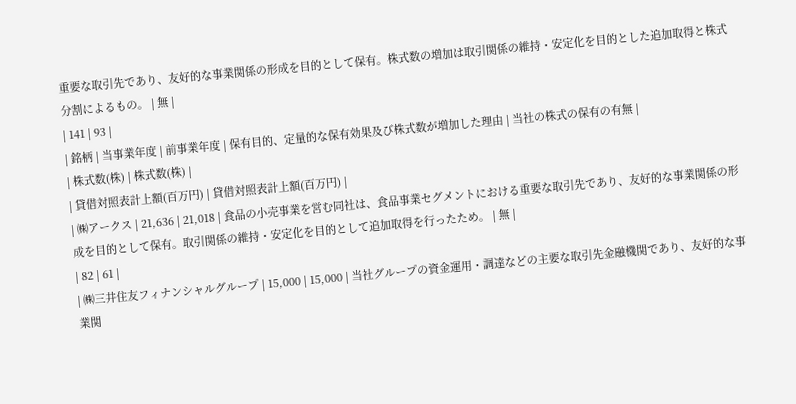重要な取引先であり、友好的な事業関係の形成を目的として保有。株式数の増加は取引関係の維持・安定化を目的とした追加取得と株式分割によるもの。 | 無 |
| 141 | 93 |
| 銘柄 | 当事業年度 | 前事業年度 | 保有目的、定量的な保有効果及び株式数が増加した理由 | 当社の株式の保有の有無 |
| 株式数(株) | 株式数(株) |
| 貸借対照表計上額(百万円) | 貸借対照表計上額(百万円) |
| ㈱アークス | 21,636 | 21,018 | 食品の小売事業を営む同社は、食品事業セグメントにおける重要な取引先であり、友好的な事業関係の形成を目的として保有。取引関係の維持・安定化を目的として追加取得を行ったため。 | 無 |
| 82 | 61 |
| ㈱三井住友フィナンシャルグループ | 15,000 | 15,000 | 当社グループの資金運用・調達などの主要な取引先金融機関であり、友好的な事業関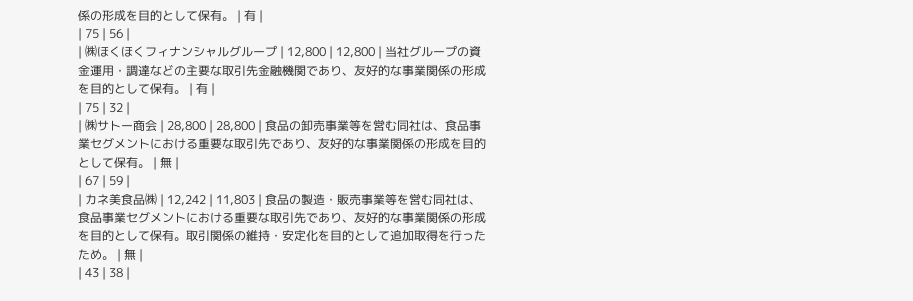係の形成を目的として保有。 | 有 |
| 75 | 56 |
| ㈱ほくほくフィナンシャルグループ | 12,800 | 12,800 | 当社グループの資金運用・調達などの主要な取引先金融機関であり、友好的な事業関係の形成を目的として保有。 | 有 |
| 75 | 32 |
| ㈱サトー商会 | 28,800 | 28,800 | 食品の卸売事業等を営む同社は、食品事業セグメントにおける重要な取引先であり、友好的な事業関係の形成を目的として保有。 | 無 |
| 67 | 59 |
| カネ美食品㈱ | 12,242 | 11,803 | 食品の製造・販売事業等を営む同社は、食品事業セグメントにおける重要な取引先であり、友好的な事業関係の形成を目的として保有。取引関係の維持・安定化を目的として追加取得を行ったため。 | 無 |
| 43 | 38 |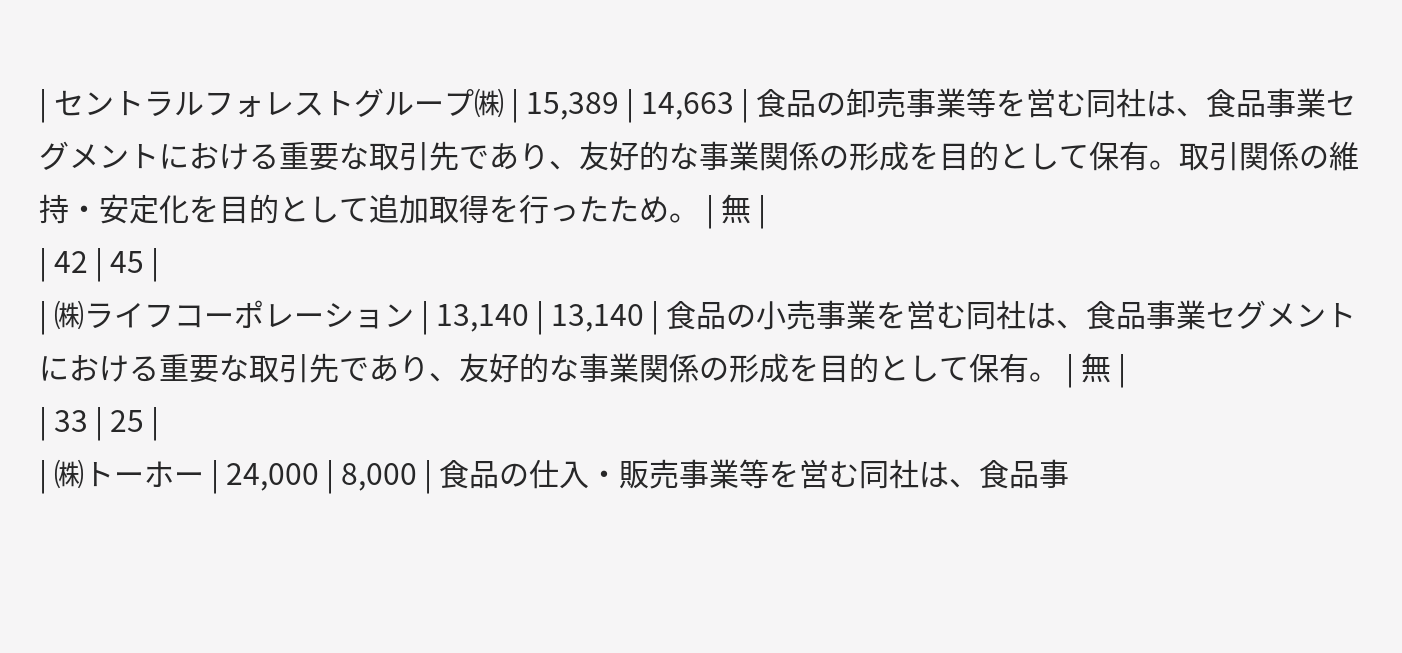| セントラルフォレストグループ㈱ | 15,389 | 14,663 | 食品の卸売事業等を営む同社は、食品事業セグメントにおける重要な取引先であり、友好的な事業関係の形成を目的として保有。取引関係の維持・安定化を目的として追加取得を行ったため。 | 無 |
| 42 | 45 |
| ㈱ライフコーポレーション | 13,140 | 13,140 | 食品の小売事業を営む同社は、食品事業セグメントにおける重要な取引先であり、友好的な事業関係の形成を目的として保有。 | 無 |
| 33 | 25 |
| ㈱トーホー | 24,000 | 8,000 | 食品の仕入・販売事業等を営む同社は、食品事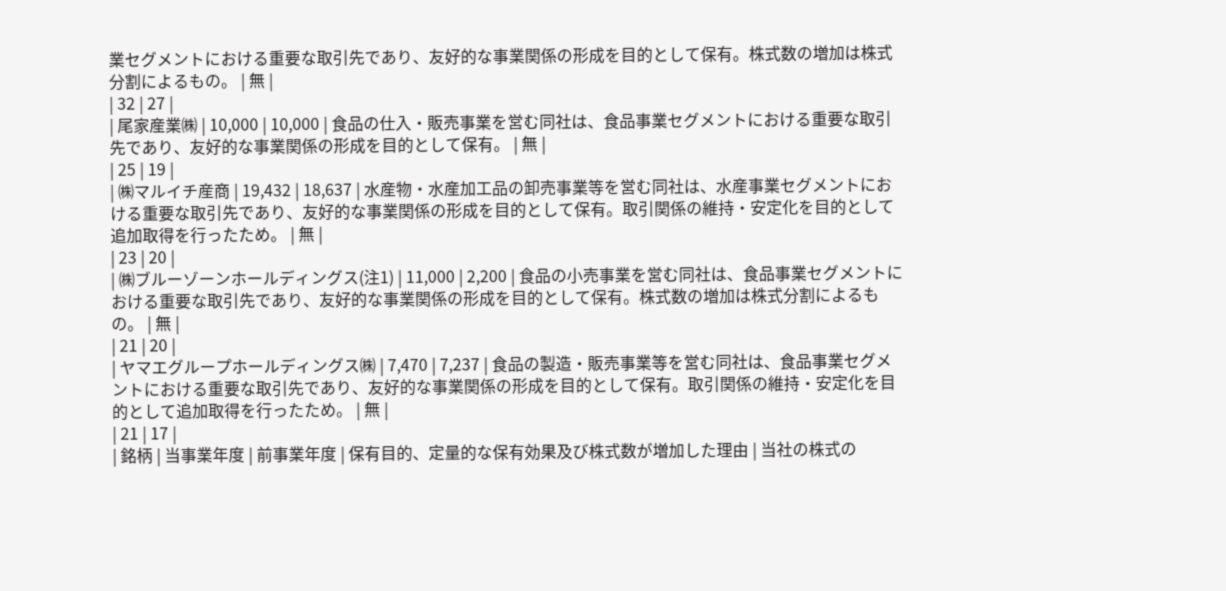業セグメントにおける重要な取引先であり、友好的な事業関係の形成を目的として保有。株式数の増加は株式分割によるもの。 | 無 |
| 32 | 27 |
| 尾家産業㈱ | 10,000 | 10,000 | 食品の仕入・販売事業を営む同社は、食品事業セグメントにおける重要な取引先であり、友好的な事業関係の形成を目的として保有。 | 無 |
| 25 | 19 |
| ㈱マルイチ産商 | 19,432 | 18,637 | 水産物・水産加工品の卸売事業等を営む同社は、水産事業セグメントにおける重要な取引先であり、友好的な事業関係の形成を目的として保有。取引関係の維持・安定化を目的として追加取得を行ったため。 | 無 |
| 23 | 20 |
| ㈱ブルーゾーンホールディングス(注1) | 11,000 | 2,200 | 食品の小売事業を営む同社は、食品事業セグメントにおける重要な取引先であり、友好的な事業関係の形成を目的として保有。株式数の増加は株式分割によるもの。 | 無 |
| 21 | 20 |
| ヤマエグループホールディングス㈱ | 7,470 | 7,237 | 食品の製造・販売事業等を営む同社は、食品事業セグメントにおける重要な取引先であり、友好的な事業関係の形成を目的として保有。取引関係の維持・安定化を目的として追加取得を行ったため。 | 無 |
| 21 | 17 |
| 銘柄 | 当事業年度 | 前事業年度 | 保有目的、定量的な保有効果及び株式数が増加した理由 | 当社の株式の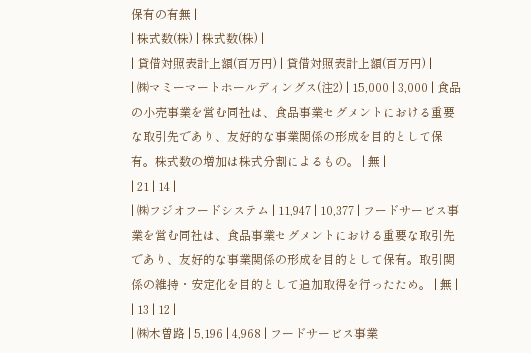保有の有無 |
| 株式数(株) | 株式数(株) |
| 貸借対照表計上額(百万円) | 貸借対照表計上額(百万円) |
| ㈱マミーマートホールディングス(注2) | 15,000 | 3,000 | 食品の小売事業を営む同社は、食品事業セグメントにおける重要な取引先であり、友好的な事業関係の形成を目的として保有。株式数の増加は株式分割によるもの。 | 無 |
| 21 | 14 |
| ㈱フジオフードシステム | 11,947 | 10,377 | フードサービス事業を営む同社は、食品事業セグメントにおける重要な取引先であり、友好的な事業関係の形成を目的として保有。取引関係の維持・安定化を目的として追加取得を行ったため。 | 無 |
| 13 | 12 |
| ㈱木曽路 | 5,196 | 4,968 | フードサービス事業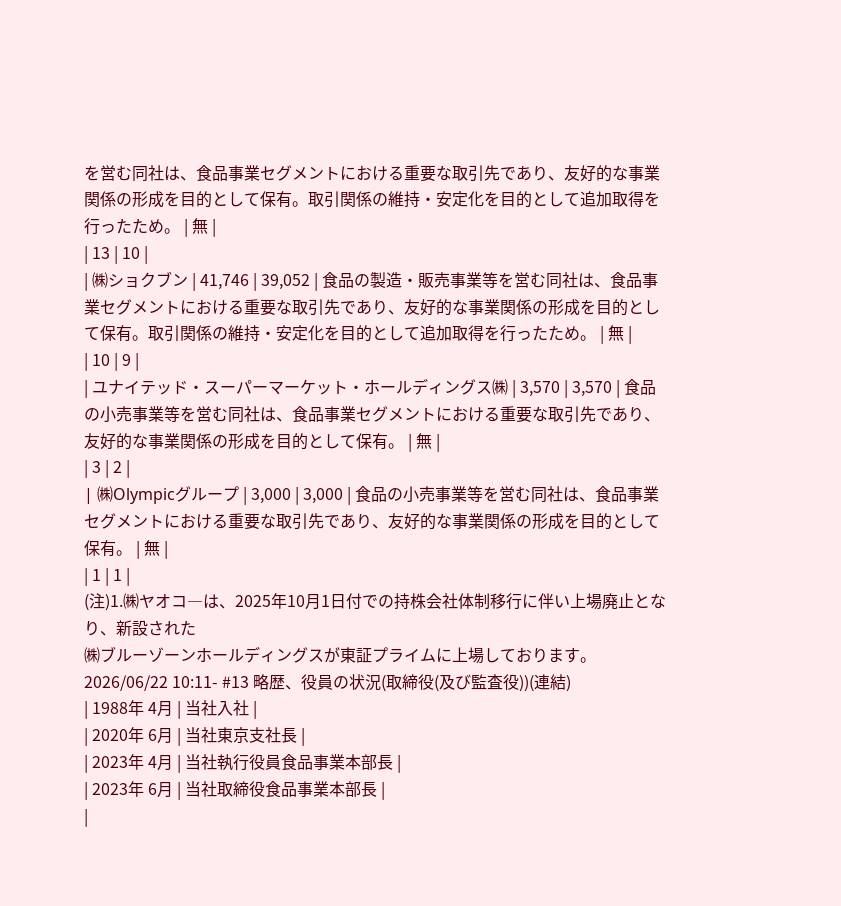を営む同社は、食品事業セグメントにおける重要な取引先であり、友好的な事業関係の形成を目的として保有。取引関係の維持・安定化を目的として追加取得を行ったため。 | 無 |
| 13 | 10 |
| ㈱ショクブン | 41,746 | 39,052 | 食品の製造・販売事業等を営む同社は、食品事業セグメントにおける重要な取引先であり、友好的な事業関係の形成を目的として保有。取引関係の維持・安定化を目的として追加取得を行ったため。 | 無 |
| 10 | 9 |
| ユナイテッド・スーパーマーケット・ホールディングス㈱ | 3,570 | 3,570 | 食品の小売事業等を営む同社は、食品事業セグメントにおける重要な取引先であり、友好的な事業関係の形成を目的として保有。 | 無 |
| 3 | 2 |
| ㈱Olympicグループ | 3,000 | 3,000 | 食品の小売事業等を営む同社は、食品事業セグメントにおける重要な取引先であり、友好的な事業関係の形成を目的として保有。 | 無 |
| 1 | 1 |
(注)1.㈱ヤオコ―は、2025年10月1日付での持株会社体制移行に伴い上場廃止となり、新設された
㈱ブルーゾーンホールディングスが東証プライムに上場しております。
2026/06/22 10:11- #13 略歴、役員の状況(取締役(及び監査役))(連結)
| 1988年 4月 | 当社入社 |
| 2020年 6月 | 当社東京支社長 |
| 2023年 4月 | 当社執行役員食品事業本部長 |
| 2023年 6月 | 当社取締役食品事業本部長 |
|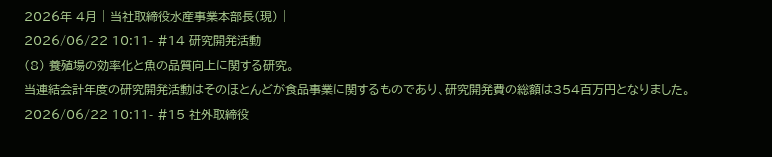2026年 4月 | 当社取締役水産事業本部長(現) |
2026/06/22 10:11- #14 研究開発活動
(8) 養殖場の効率化と魚の品質向上に関する研究。
当連結会計年度の研究開発活動はそのほとんどが食品事業に関するものであり、研究開発費の総額は354百万円となりました。
2026/06/22 10:11- #15 社外取締役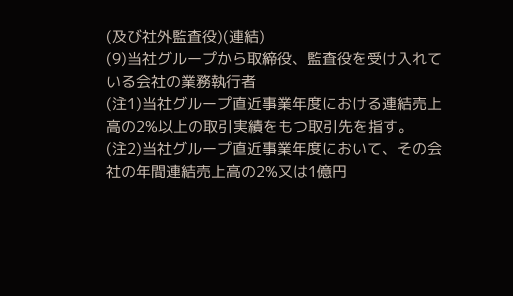(及び社外監査役)(連結)
(9)当社グループから取締役、監査役を受け入れている会社の業務執行者
(注1)当社グループ直近事業年度における連結売上高の2%以上の取引実績をもつ取引先を指す。
(注2)当社グループ直近事業年度において、その会社の年間連結売上高の2%又は1億円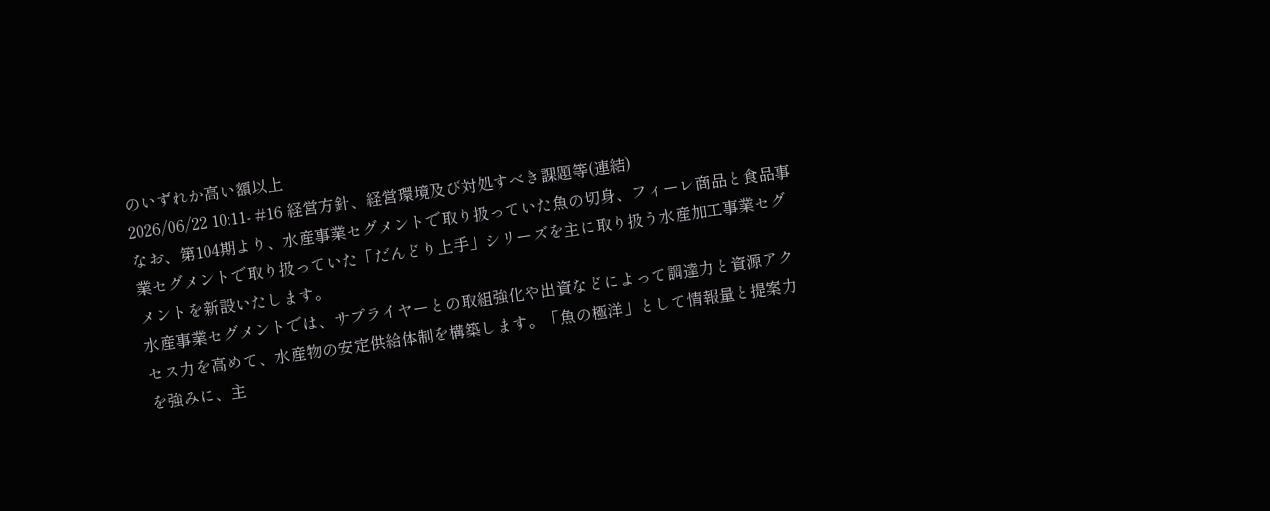のいずれか高い額以上
2026/06/22 10:11- #16 経営方針、経営環境及び対処すべき課題等(連結)
なお、第104期より、水産事業セグメントで取り扱っていた魚の切身、フィーレ商品と食品事業セグメントで取り扱っていた「だんどり上手」シリーズを主に取り扱う水産加工事業セグメントを新設いたします。
水産事業セグメントでは、サプライヤーとの取組強化や出資などによって調達力と資源アクセス力を高めて、水産物の安定供給体制を構築します。「魚の極洋」として情報量と提案力を強みに、主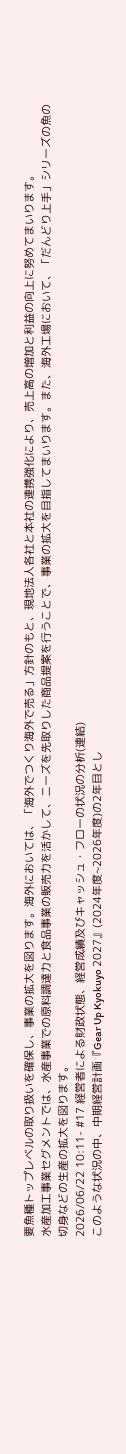要魚種トップレベルの取り扱いを確保し、事業の拡大を図ります。海外においては、「海外でつくり海外で売る」方針のもと、現地法人各社と本社の連携強化により、売上高の増加と利益の向上に努めてまいります。
水産加工事業セグメントでは、水産事業での原料調達力と食品事業の販売力を活かして、ニーズを先取りした商品提案を行うことで、事業の拡大を目指してまいります。また、海外工場において、「だんどり上手」シリーズの魚の切身などの生産の拡大を図ります。
2026/06/22 10:11- #17 経営者による財政状態、経営成績及びキャッシュ・フローの状況の分析(連結)
このような状況の中、中期経営計画『Gear Up Kyokuyo 2027』(2024年度~2026年度)の2年目とし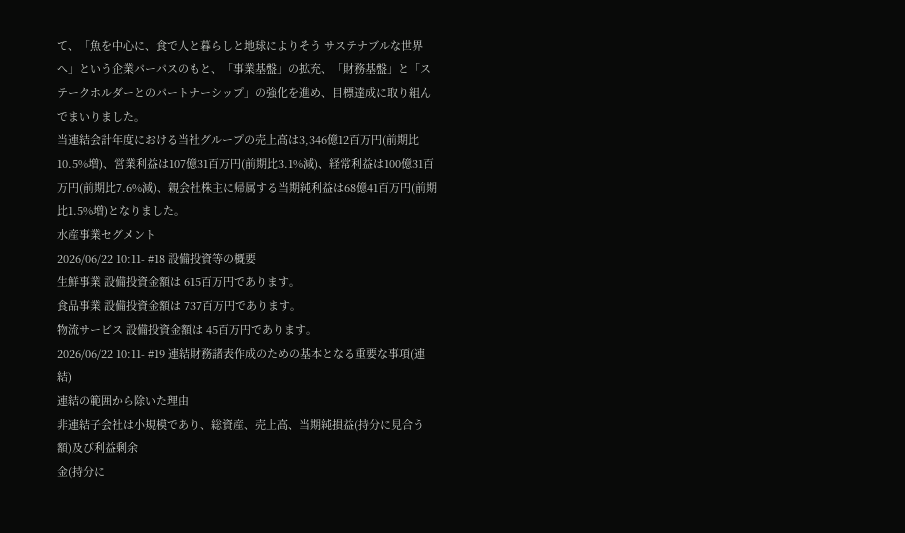て、「魚を中心に、食で人と暮らしと地球によりそう サステナブルな世界へ」という企業パーパスのもと、「事業基盤」の拡充、「財務基盤」と「ステークホルダーとのパートナーシップ」の強化を進め、目標達成に取り組んでまいりました。
当連結会計年度における当社グループの売上高は3,346億12百万円(前期比10.5%増)、営業利益は107億31百万円(前期比3.1%減)、経常利益は100億31百万円(前期比7.6%減)、親会社株主に帰属する当期純利益は68億41百万円(前期比1.5%増)となりました。
水産事業セグメント
2026/06/22 10:11- #18 設備投資等の概要
生鮮事業 設備投資金額は 615百万円であります。
食品事業 設備投資金額は 737百万円であります。
物流サービス 設備投資金額は 45百万円であります。
2026/06/22 10:11- #19 連結財務諸表作成のための基本となる重要な事項(連結)
連結の範囲から除いた理由
非連結子会社は小規模であり、総資産、売上高、当期純損益(持分に見合う額)及び利益剰余
金(持分に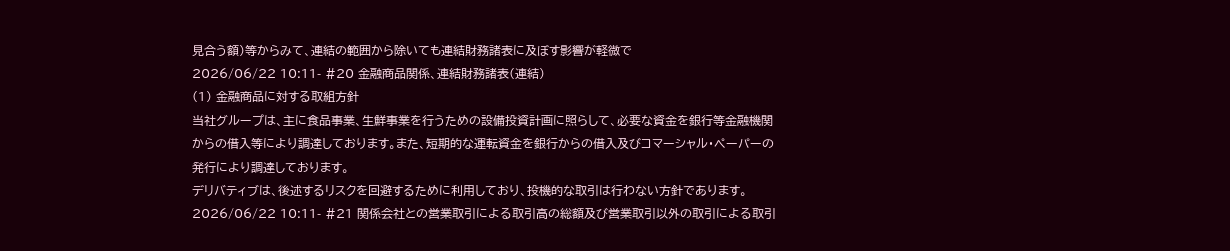見合う額)等からみて、連結の範囲から除いても連結財務諸表に及ぼす影響が軽微で
2026/06/22 10:11- #20 金融商品関係、連結財務諸表(連結)
(1) 金融商品に対する取組方針
当社グループは、主に食品事業、生鮮事業を行うための設備投資計画に照らして、必要な資金を銀行等金融機関からの借入等により調達しております。また、短期的な運転資金を銀行からの借入及びコマーシャル・ペーパーの発行により調達しております。
デリバティブは、後述するリスクを回避するために利用しており、投機的な取引は行わない方針であります。
2026/06/22 10:11- #21 関係会社との営業取引による取引高の総額及び営業取引以外の取引による取引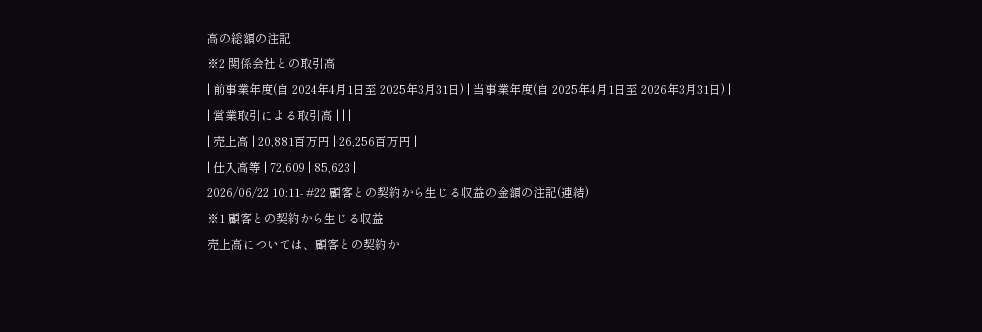高の総額の注記
※2 関係会社との取引高
| 前事業年度(自 2024年4月1日至 2025年3月31日) | 当事業年度(自 2025年4月1日至 2026年3月31日) |
| 営業取引による取引高 | | |
| 売上高 | 20,881百万円 | 26,256百万円 |
| 仕入高等 | 72,609 | 85,623 |
2026/06/22 10:11- #22 顧客との契約から生じる収益の金額の注記(連結)
※1 顧客との契約から生じる収益
売上高については、顧客との契約か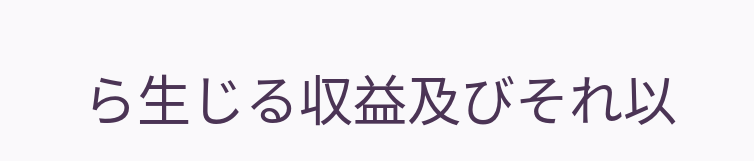ら生じる収益及びそれ以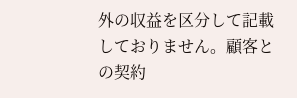外の収益を区分して記載しておりません。顧客との契約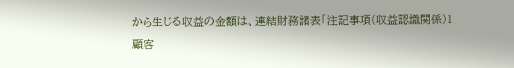から生じる収益の金額は、連結財務諸表「注記事項(収益認識関係)1 顧客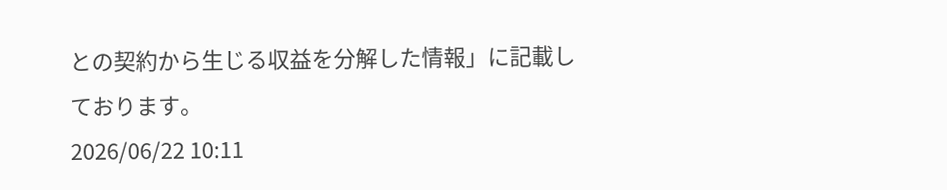との契約から生じる収益を分解した情報」に記載しております。
2026/06/22 10:11